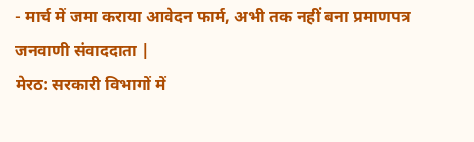- मार्च में जमा कराया आवेदन फार्म, अभी तक नहीं बना प्रमाणपत्र
जनवाणी संवाददाता |
मेरठ: सरकारी विभागों में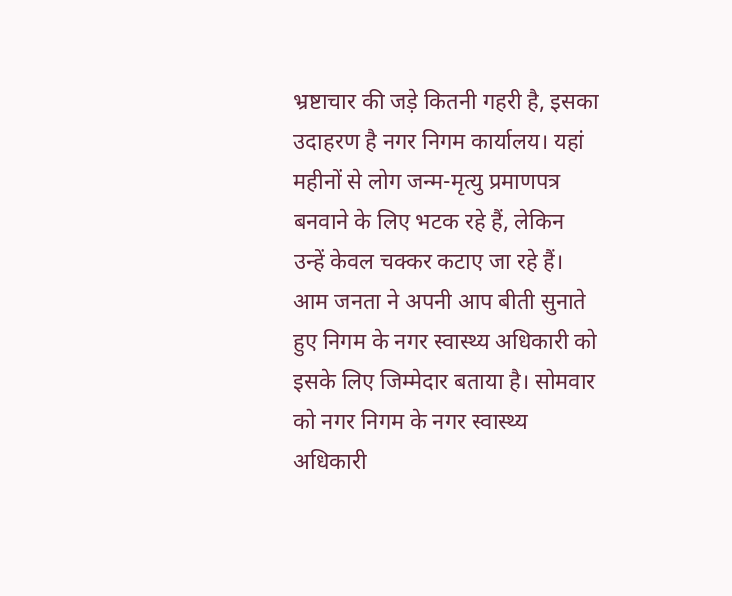भ्रष्टाचार की जड़े कितनी गहरी है, इसका उदाहरण है नगर निगम कार्यालय। यहां महीनों से लोग जन्म-मृत्यु प्रमाणपत्र बनवाने के लिए भटक रहे हैं, लेकिन उन्हें केवल चक्कर कटाए जा रहे हैं। आम जनता ने अपनी आप बीती सुनाते हुए निगम के नगर स्वास्थ्य अधिकारी को इसके लिए जिम्मेदार बताया है। सोमवार को नगर निगम के नगर स्वास्थ्य अधिकारी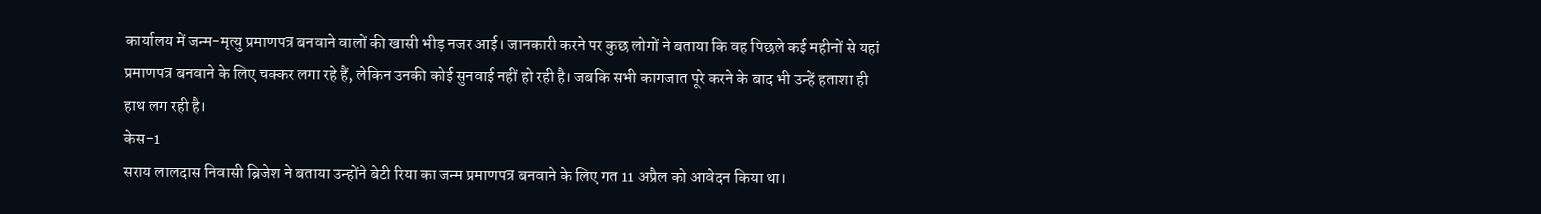कार्यालय में जन्म-मृत्यु प्रमाणपत्र बनवाने वालों की खासी भीड़ नजर आई। जानकारी करने पर कुछ लोगों ने बताया कि वह पिछले कई महीनों से यहां प्रमाणपत्र बनवाने के लिए चक्कर लगा रहे हैं, लेकिन उनकी कोई सुनवाई नहीं हो रही है। जबकि सभी कागजात पूरे करने के बाद भी उन्हें हताशा ही हाथ लग रही है।
केस-1
सराय लालदास निवासी ब्रिजेश ने बताया उन्होंने बेटी रिया का जन्म प्रमाणपत्र बनवाने के लिए गत 11 अप्रैल को आवेदन किया था।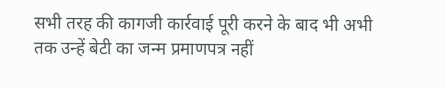सभी तरह की कागजी कार्रवाई पूरी करने के बाद भी अभी तक उन्हें बेटी का जन्म प्रमाणपत्र नहीं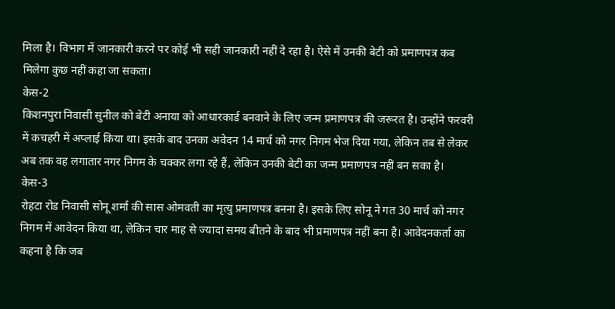मिला है। विभाग में जानकारी करने पर कोई भी सही जानकारी नहीं दे रहा है। ऐसे में उनकी बेटी को प्रमाणपत्र कब मिलेगा कुछ नहीं कहा जा सकता।
केस-2
किशनपुरा निवासी सुनील को बेटी अनाया को आधारकार्ड बनवाने के लिए जन्म प्रमाणपत्र की जरूरत है। उन्होंने फरवरी में कचहरी में अप्लाई किया था। इसके बाद उनका अवेदन 14 मार्च को नगर निगम भेज दिया गया, लेकिन तब से लेकर अब तक वह लगातार नगर निगम के चक्कर लगा रहे हैं, लेकिन उनकी बेटी का जन्म प्रमाणपत्र नहीं बन सका है।
केस-3
रोहटा रोड निवासी सोनू शर्मा की सास ओमवती का मृत्यु प्रमाणपत्र बनना है। इसके लिए सोनू ने गत 30 मार्च को नगर निगम में आवेदन किया था, लेकिन चार माह से ज्यादा समय बीतने के बाद भी प्रमाणपत्र नहीं बना है। आवेदनकर्ता का कहना है कि जब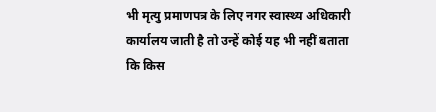भी मृत्यु प्रमाणपत्र के लिए नगर स्वास्थ्य अधिकारी कार्यालय जाती है तो उन्हें कोई यह भी नहीं बताता कि किस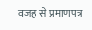वजह से प्रमाणपत्र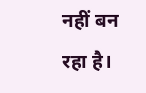नहीं बन रहा है।